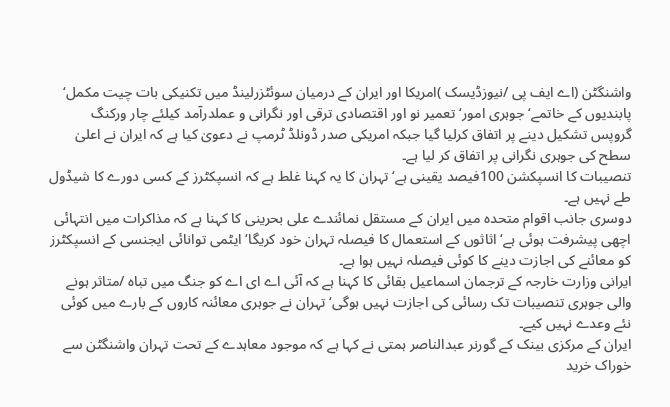واشنگٹن (اے ایف پی /نیوزڈیسک )امریکا اور ایران کے درمیان سوئٹزرلینڈ میں تکنیکی بات چیت مکمل‘ پابندیوں کے خاتمے‘ جوہری امور‘ تعمیر نو اور اقتصادی ترقی اور نگرانی و عملدرآمد کیلئے چار ورکنگ گروپس تشکیل دینے پر اتفاق کرلیا گیا جبکہ امریکی صدر ڈونلڈ ٹرمپ نے دعویٰ کیا ہے کہ ایران نے اعلیٰ سطح کی جوہری نگرانی پر اتفاق کر لیا ہے۔
تنصیبات کا انسپکشن 100فیصد یقینی ہے‘ تہران کا یہ کہنا غلط ہے کہ انسپکٹرز کے کسی دورے کا شیڈول طے نہیں ہے۔
دوسری جانب اقوام متحدہ میں ایران کے مستقل نمائندے علی بحرینی کا کہنا ہے کہ مذاکرات میں انتہائی اچھی پیشرفت ہوئی ہے‘ اثاثوں کے استعمال کا فیصلہ تہران خود کریگا‘ ایٹمی توانائی ایجنسی کے انسپکٹرز کو معائنے کی اجازت دینے کا کوئی فیصلہ نہیں ہوا ہے۔
ایرانی وزارت خارجہ کے ترجمان اسماعیل بقائی کا کہنا ہے کہ آئی اے ای اے کو جنگ میں تباہ /متاثر ہونے والی جوہری تنصیبات تک رسائی کی اجازت نہیں ہوگی‘ تہران نے جوہری معائنہ کاروں کے بارے میں کوئی نئے وعدے نہیں کیے۔
ایران کے مرکزی بینک کے گورنر عبدالناصر ہمتی نے کہا ہے کہ موجود معاہدے کے تحت تہران واشنگٹن سے خوراک خرید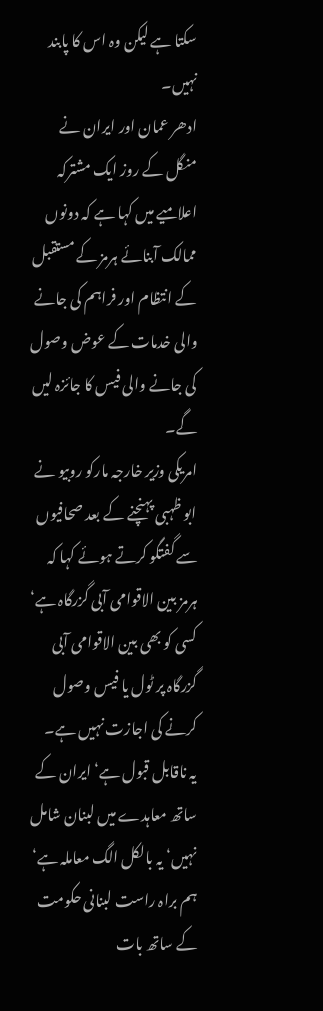سکتا ہے لیکن وہ اس کا پابند نہیں۔
ادھر عمان اور ایران نے منگل کے روز ایک مشترکہ اعلامیے میں کہا ہے کہ دونوں ممالک آبنائے ہرمز کے مستقبل کے انتظام اور فراہم کی جانے والی خدمات کے عوض وصول کی جانے والی فیس کا جائزہ لیں گے۔
امریکی وزیر خارجہ مارکو روبیو نے ابو ظہبی پہنچنے کے بعد صحافیوں سے گفتگو کرتے ہوئے کہا کہ ہرمز بین الاقوامی آبی گزرگاہ ہے‘ کسی کو بھی بین الاقوامی آبی گزرگاہ پر ٹول یا فیس وصول کرنے کی اجازت نہیں ہے۔
یہ ناقابل قبول ہے‘ایران کے ساتھ معاہدے میں لبنان شامل نہیں‘ یہ بالکل الگ معاملہ ہے‘ ہم براہ راست لبنانی حکومت کے ساتھ بات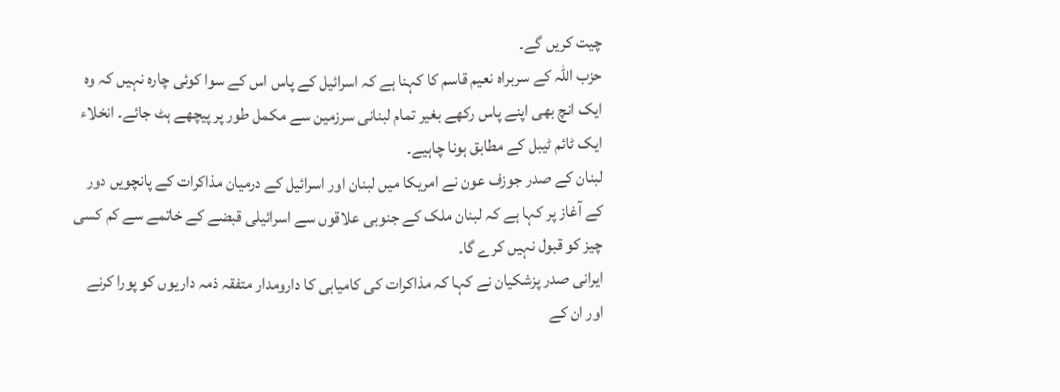چیت کریں گے۔
حزب اللّٰہ کے سربراہ نعیم قاسم کا کہنا ہے کہ اسرائیل کے پاس اس کے سوا کوئی چارہ نہیں کہ وہ ایک انچ بھی اپنے پاس رکھے بغیر تمام لبنانی سرزمین سے مکمل طور پر پیچھے ہٹ جائے۔ انخلاء ایک ٹائم ٹیبل کے مطابق ہونا چاہیے۔
لبنان کے صدر جوزف عون نے امریکا میں لبنان اور اسرائیل کے درمیان مذاکرات کے پانچویں دور کے آغاز پر کہا ہے کہ لبنان ملک کے جنوبی علاقوں سے اسرائیلی قبضے کے خاتمے سے کم کسی چیز کو قبول نہیں کرے گا۔
ایرانی صدر پزشکیان نے کہا کہ مذاکرات کی کامیابی کا دارومدار متفقہ ذمہ داریوں کو پورا کرنے اور ان کے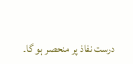درست نفاذ پر منحصر ہو گا۔